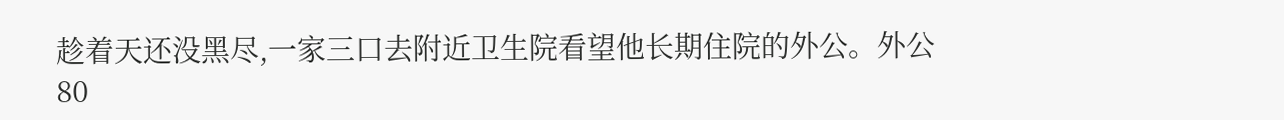趁着天还没黑尽,一家三口去附近卫生院看望他长期住院的外公。外公80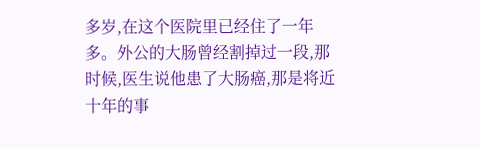多岁,在这个医院里已经住了一年多。外公的大肠曾经割掉过一段,那时候,医生说他患了大肠癌,那是将近十年的事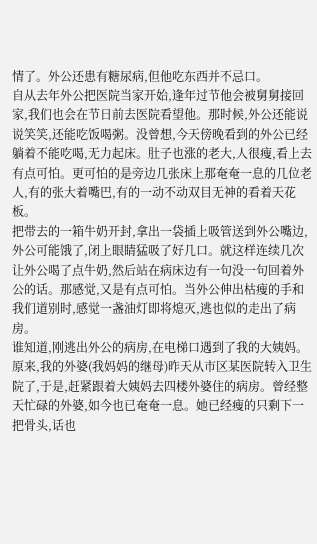情了。外公还患有糖尿病,但他吃东西并不忌口。
自从去年外公把医院当家开始,逢年过节他会被舅舅接回家,我们也会在节日前去医院看望他。那时候,外公还能说说笑笑,还能吃饭喝粥。没曾想,今天傍晚看到的外公已经躺着不能吃喝,无力起床。肚子也涨的老大,人很瘦,看上去有点可怕。更可怕的是旁边几张床上那奄奄一息的几位老人,有的张大着嘴巴,有的一动不动双目无神的看着天花板。
把带去的一箱牛奶开封,拿出一袋插上吸管送到外公嘴边,外公可能饿了,闭上眼睛猛吸了好几口。就这样连续几次让外公喝了点牛奶,然后站在病床边有一句没一句回着外公的话。那感觉,又是有点可怕。当外公伸出枯瘦的手和我们道别时,感觉一盏油灯即将熄灭,逃也似的走出了病房。
谁知道,刚逃出外公的病房,在电梯口遇到了我的大姨妈。原来,我的外婆(我妈妈的继母)昨天从市区某医院转入卫生院了,于是,赶紧跟着大姨妈去四楼外婆住的病房。曾经整天忙碌的外婆,如今也已奄奄一息。她已经瘦的只剩下一把骨头,话也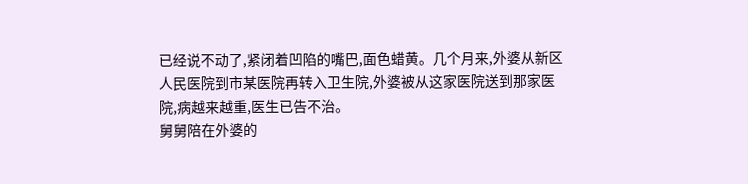已经说不动了,紧闭着凹陷的嘴巴,面色蜡黄。几个月来,外婆从新区人民医院到市某医院再转入卫生院,外婆被从这家医院送到那家医院,病越来越重,医生已告不治。
舅舅陪在外婆的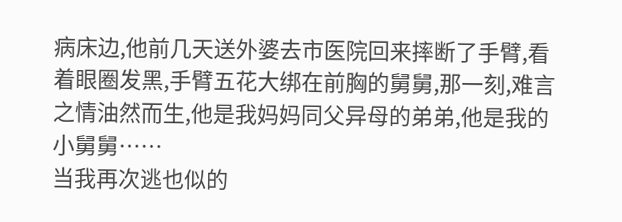病床边,他前几天送外婆去市医院回来摔断了手臂,看着眼圈发黑,手臂五花大绑在前胸的舅舅,那一刻,难言之情油然而生,他是我妈妈同父异母的弟弟,他是我的小舅舅……
当我再次逃也似的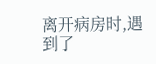离开病房时,遇到了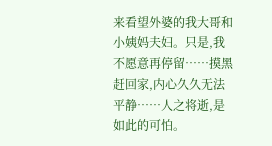来看望外婆的我大哥和小姨妈夫妇。只是,我不愿意再停留……摸黑赶回家,内心久久无法平静……人之将逝,是如此的可怕。